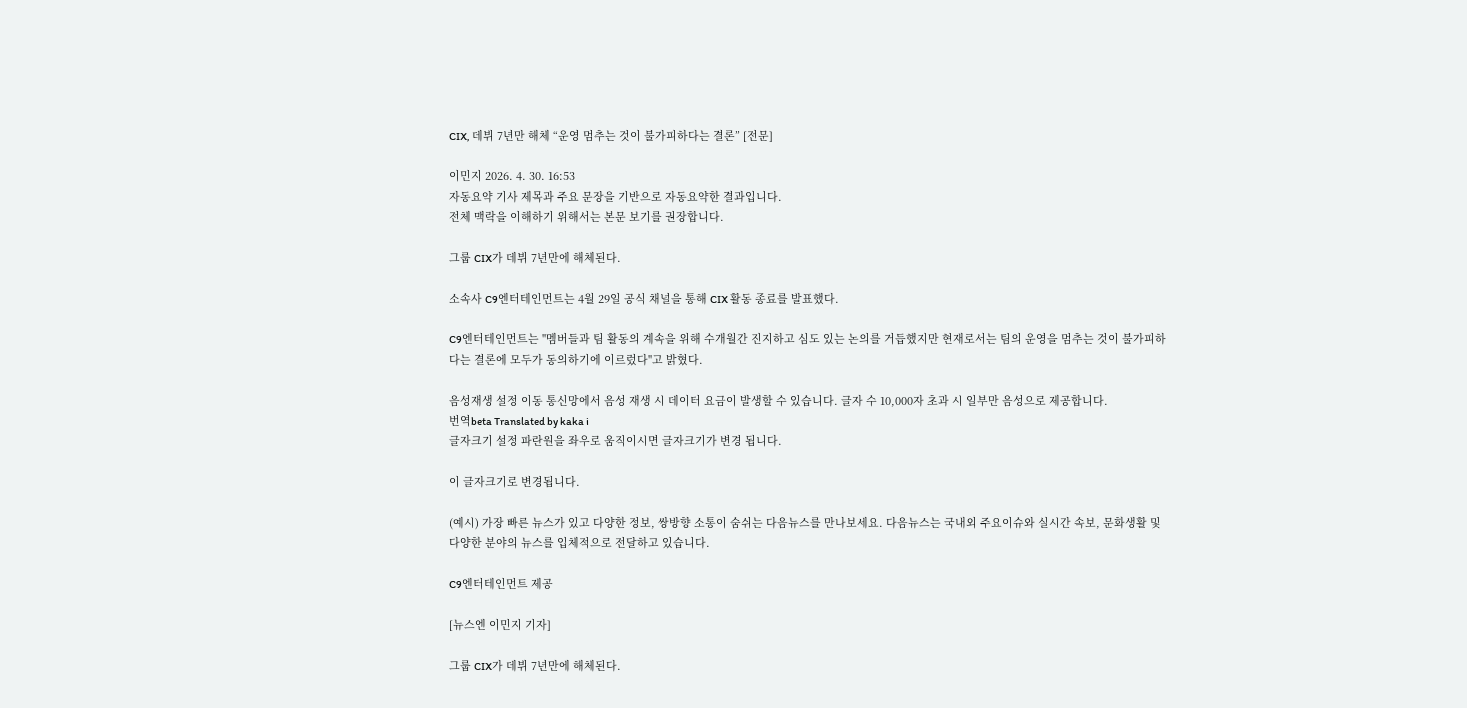CIX, 데뷔 7년만 해체 “운영 멈추는 것이 불가피하다는 결론” [전문]

이민지 2026. 4. 30. 16:53
자동요약 기사 제목과 주요 문장을 기반으로 자동요약한 결과입니다.
전체 맥락을 이해하기 위해서는 본문 보기를 권장합니다.

그룹 CIX가 데뷔 7년만에 해체된다.

소속사 C9엔터테인먼트는 4월 29일 공식 채널을 통해 CIX 활동 종료를 발표했다.

C9엔터테인먼트는 "멤버들과 팀 활동의 계속을 위해 수개월간 진지하고 심도 있는 논의를 거듭했지만 현재로서는 팀의 운영을 멈추는 것이 불가피하다는 결론에 모두가 동의하기에 이르렀다"고 밝혔다.

음성재생 설정 이동 통신망에서 음성 재생 시 데이터 요금이 발생할 수 있습니다. 글자 수 10,000자 초과 시 일부만 음성으로 제공합니다.
번역beta Translated by kaka i
글자크기 설정 파란원을 좌우로 움직이시면 글자크기가 변경 됩니다.

이 글자크기로 변경됩니다.

(예시) 가장 빠른 뉴스가 있고 다양한 정보, 쌍방향 소통이 숨쉬는 다음뉴스를 만나보세요. 다음뉴스는 국내외 주요이슈와 실시간 속보, 문화생활 및 다양한 분야의 뉴스를 입체적으로 전달하고 있습니다.

C9엔터테인먼트 제공

[뉴스엔 이민지 기자]

그룹 CIX가 데뷔 7년만에 해체된다.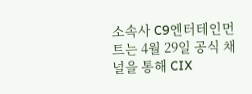소속사 C9엔터테인먼트는 4월 29일 공식 채널을 통해 CIX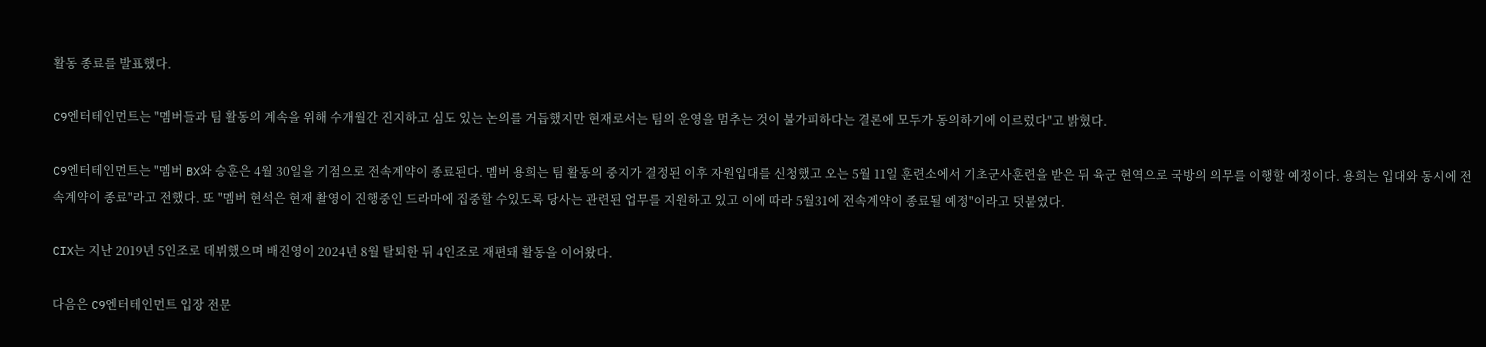활동 종료를 발표했다.

C9엔터테인먼트는 "멤버들과 팀 활동의 계속을 위해 수개월간 진지하고 심도 있는 논의를 거듭했지만 현재로서는 팀의 운영을 멈추는 것이 불가피하다는 결론에 모두가 동의하기에 이르렀다"고 밝혔다.

C9엔터테인먼트는 "멤버 BX와 승훈은 4월 30일을 기점으로 전속계약이 종료된다. 멤버 용희는 팀 활동의 중지가 결정된 이후 자원입대를 신청했고 오는 5월 11일 훈련소에서 기초군사훈련을 받은 뒤 육군 현역으로 국방의 의무를 이행할 예정이다. 용희는 입대와 동시에 전속계약이 종료"라고 전했다. 또 "멤버 현석은 현재 촬영이 진행중인 드라마에 집중할 수있도록 당사는 관련된 업무를 지원하고 있고 이에 따라 5월31에 전속계약이 종료될 예정"이라고 덧붙였다.

CIX는 지난 2019년 5인조로 데뷔했으며 배진영이 2024년 8월 탈퇴한 뒤 4인조로 재편돼 활동을 이어왔다.

다음은 C9엔터테인먼트 입장 전문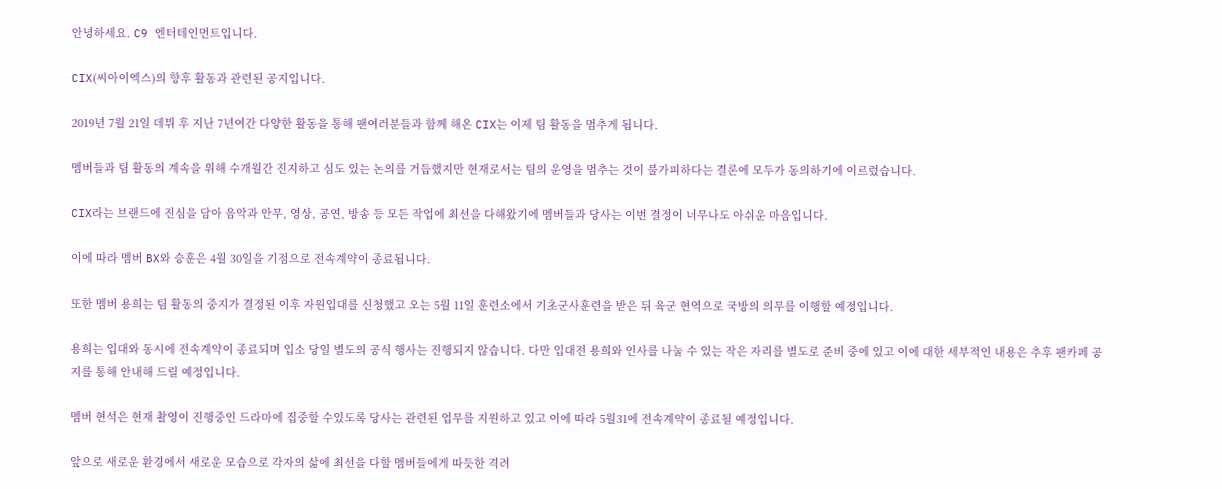안녕하세요. C9 엔터테인먼트입니다.

CIX(씨아이엑스)의 향후 활동과 관련된 공지입니다.

2019년 7월 21일 데뷔 후 지난 7년여간 다양한 활동을 통해 팬여러분들과 함께 해온 CIX는 이제 팀 활동을 멈추게 됩니다.

멤버들과 팀 활동의 계속을 위해 수개월간 진지하고 심도 있는 논의를 거듭했지만 현재로서는 팀의 운영을 멈추는 것이 불가피하다는 결론에 모두가 동의하기에 이르렀습니다.

CIX라는 브랜드에 진심을 담아 음악과 안무, 영상, 공연, 방송 등 모든 작업에 최선을 다해왔기에 멤버들과 당사는 이번 결정이 너무나도 아쉬운 마음입니다.

이에 따라 멤버 BX와 승훈은 4월 30일을 기점으로 전속계약이 종료됩니다.

또한 멤버 용희는 팀 활동의 중지가 결정된 이후 자원입대를 신청했고 오는 5월 11일 훈련소에서 기초군사훈련을 받은 뒤 육군 현역으로 국방의 의무를 이행할 예정입니다.

용희는 입대와 동시에 전속계약이 종료되며 입소 당일 별도의 공식 행사는 진행되지 않습니다. 다만 입대전 용희와 인사를 나눌 수 있는 작은 자리를 별도로 준비 중에 있고 이에 대한 세부적인 내용은 추후 팬카페 공지를 통해 안내해 드릴 예정입니다.

멤버 현석은 현재 촬영이 진행중인 드라마에 집중할 수있도록 당사는 관련된 업무를 지원하고 있고 이에 따라 5월31에 전속계약이 종료될 예정입니다.

앞으로 새로운 환경에서 새로운 모습으로 각자의 삶에 최선을 다할 멤버들에게 따듯한 격려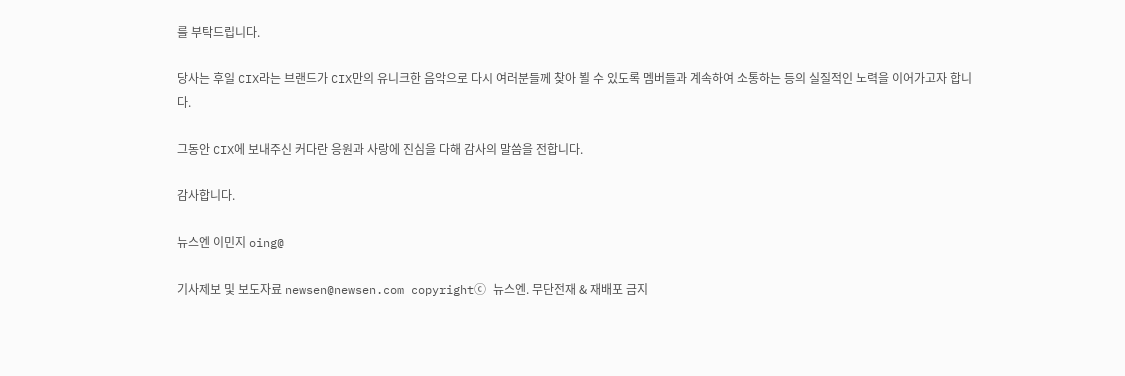를 부탁드립니다.

당사는 후일 CIX라는 브랜드가 CIX만의 유니크한 음악으로 다시 여러분들께 찾아 뵐 수 있도록 멤버들과 계속하여 소통하는 등의 실질적인 노력을 이어가고자 합니다.

그동안 CIX에 보내주신 커다란 응원과 사랑에 진심을 다해 감사의 말씀을 전합니다.

감사합니다.

뉴스엔 이민지 oing@

기사제보 및 보도자료 newsen@newsen.com copyrightⓒ 뉴스엔. 무단전재 & 재배포 금지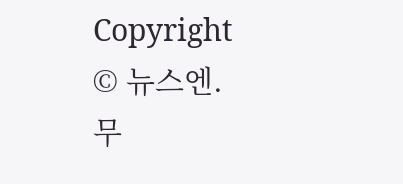Copyright © 뉴스엔. 무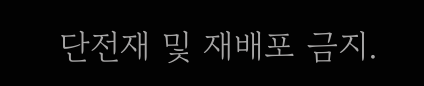단전재 및 재배포 금지.